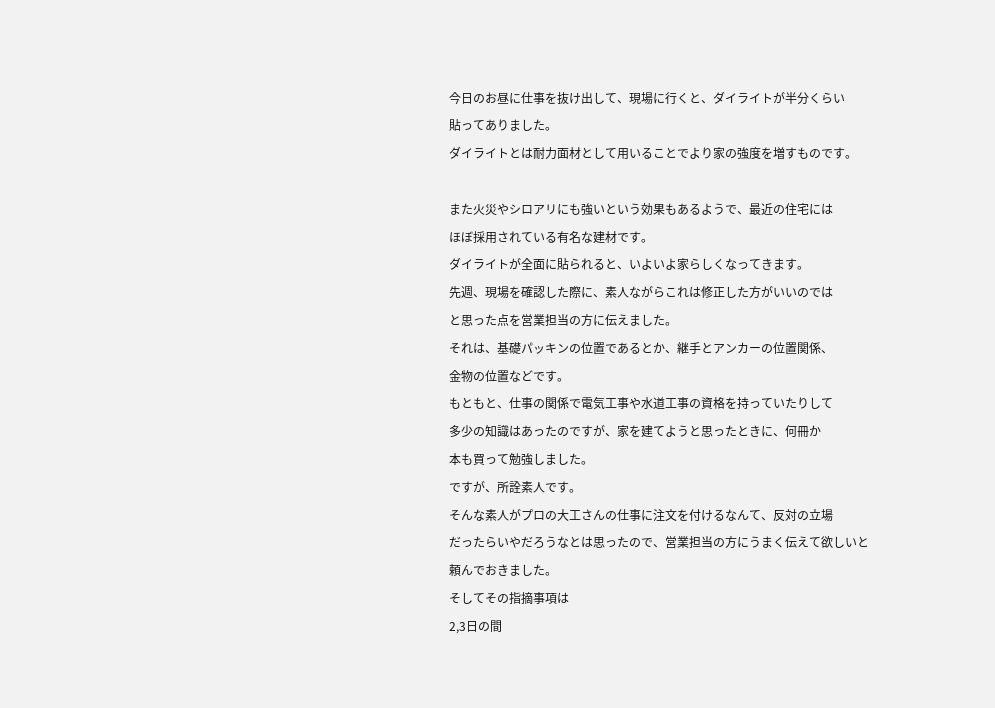今日のお昼に仕事を抜け出して、現場に行くと、ダイライトが半分くらい
貼ってありました。
ダイライトとは耐力面材として用いることでより家の強度を増すものです。

また火災やシロアリにも強いという効果もあるようで、最近の住宅には
ほぼ採用されている有名な建材です。
ダイライトが全面に貼られると、いよいよ家らしくなってきます。
先週、現場を確認した際に、素人ながらこれは修正した方がいいのでは
と思った点を営業担当の方に伝えました。
それは、基礎パッキンの位置であるとか、継手とアンカーの位置関係、
金物の位置などです。
もともと、仕事の関係で電気工事や水道工事の資格を持っていたりして
多少の知識はあったのですが、家を建てようと思ったときに、何冊か
本も買って勉強しました。
ですが、所詮素人です。
そんな素人がプロの大工さんの仕事に注文を付けるなんて、反対の立場
だったらいやだろうなとは思ったので、営業担当の方にうまく伝えて欲しいと
頼んでおきました。
そしてその指摘事項は
2,3日の間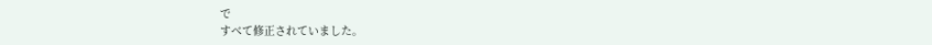で
すべて修正されていました。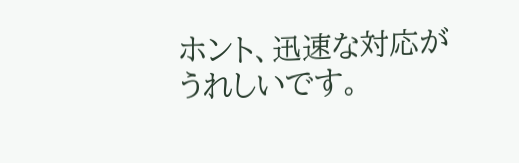ホント、迅速な対応がうれしいです。